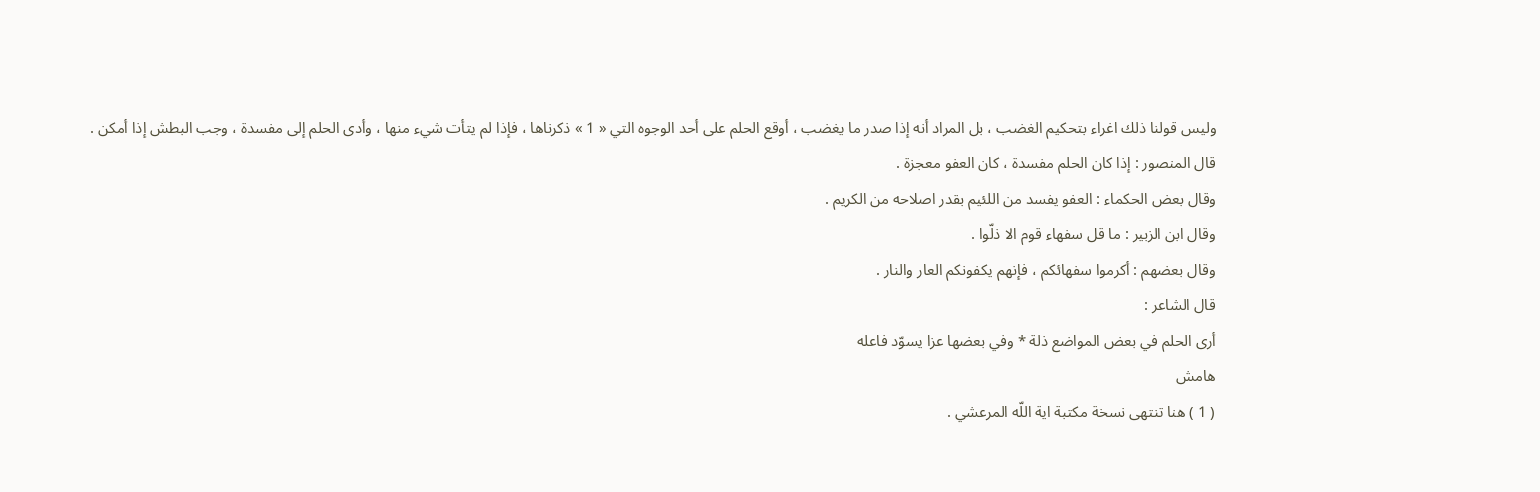وليس قولنا ذلك اغراء بتحكيم الغضب ، بل المراد أنه إذا صدر ما يغضب ، أوقع الحلم على أحد الوجوه التي « 1 » ذكرناها ، فإذا لم يتأت شيء منها ، وأدى الحلم إلى مفسدة ، وجب البطش إذا أمكن .
قال المنصور : إذا كان الحلم مفسدة ، كان العفو معجزة .
وقال بعض الحكماء : العفو يفسد من اللئيم بقدر اصلاحه من الكريم .
وقال ابن الزبير : ما قل سفهاء قوم الا ذلّوا .
وقال بعضهم : أكرموا سفهائكم ، فإنهم يكفونكم العار والنار .
قال الشاعر :
أرى الحلم في بعض المواضع ذلة * وفي بعضها عزا يسوّد فاعله
هامش
( 1 ) هنا تنتهى نسخة مكتبة اية اللّه المرعشي .